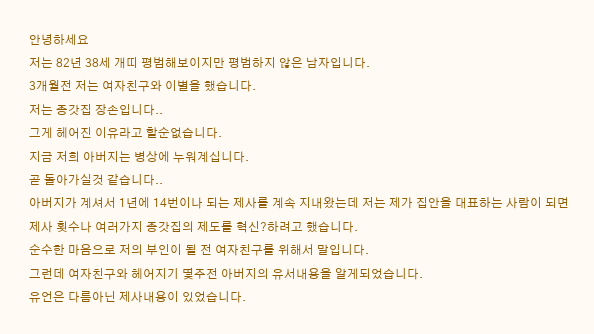안녕하세요
저는 82년 38세 개띠 평범해보이지만 평범하지 않은 남자입니다.
3개월전 저는 여자친구와 이별을 했습니다.
저는 종갓집 장손입니다..
그게 헤어진 이유라고 할순없습니다.
지금 저희 아버지는 병상에 누워계십니다.
곧 돌아가실것 같습니다..
아버지가 계셔서 1년에 14번이나 되는 제사를 계속 지내왔는데 저는 제가 집안을 대표하는 사람이 되면
제사 횟수나 여러가지 종갓집의 제도를 혁신?하려고 했습니다.
순수한 마음으로 저의 부인이 될 전 여자친구를 위해서 말입니다.
그런데 여자친구와 헤어지기 몇주전 아버지의 유서내용을 알게되었습니다.
유언은 다름아닌 제사내용이 있었습니다.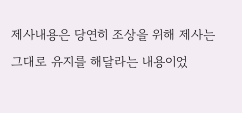제사내용은 당연히 조상을 위해 제사는 그대로 유지를 해달라는 내용이었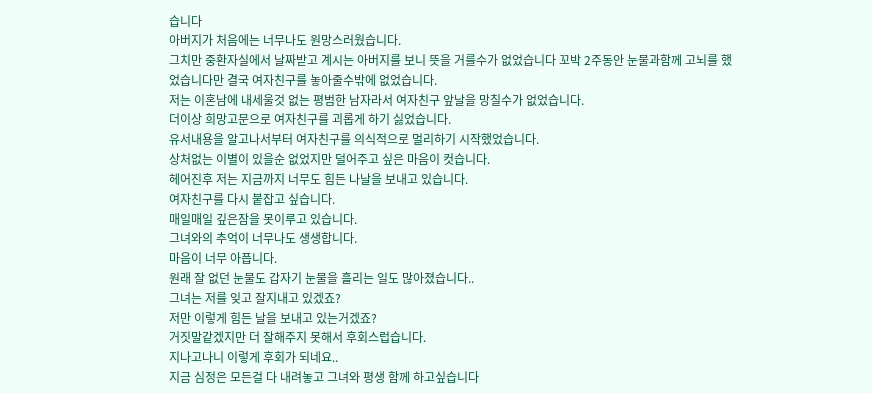습니다
아버지가 처음에는 너무나도 원망스러웠습니다.
그치만 중환자실에서 날짜받고 계시는 아버지를 보니 뜻을 거를수가 없었습니다 꼬박 2주동안 눈물과함께 고뇌를 했었습니다만 결국 여자친구를 놓아줄수밖에 없었습니다.
저는 이혼남에 내세울것 없는 평범한 남자라서 여자친구 앞날을 망칠수가 없었습니다.
더이상 희망고문으로 여자친구를 괴롭게 하기 싫었습니다.
유서내용을 알고나서부터 여자친구를 의식적으로 멀리하기 시작했었습니다.
상처없는 이별이 있을순 없었지만 덜어주고 싶은 마음이 컷습니다.
헤어진후 저는 지금까지 너무도 힘든 나날을 보내고 있습니다.
여자친구를 다시 붙잡고 싶습니다.
매일매일 깊은잠을 못이루고 있습니다.
그녀와의 추억이 너무나도 생생합니다.
마음이 너무 아픕니다.
원래 잘 없던 눈물도 갑자기 눈물을 흘리는 일도 많아졌습니다..
그녀는 저를 잊고 잘지내고 있겠죠?
저만 이렇게 힘든 날을 보내고 있는거겠죠?
거짓말같겠지만 더 잘해주지 못해서 후회스럽습니다.
지나고나니 이렇게 후회가 되네요..
지금 심정은 모든걸 다 내려놓고 그녀와 평생 함께 하고싶습니다